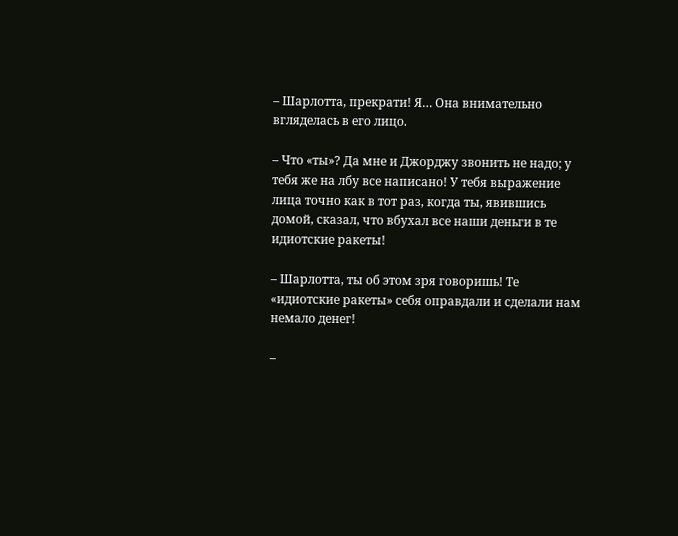– Шарлотта, прекрати! Я… Она внимательно вгляделась в его лицо.

– Что «ты»? Да мне и Джорджу звонить не надо; у тебя же на лбу все написано! У тебя выражение лица точно как в тот раз, когда ты, явившись домой, сказал, что вбухал все наши деньги в те идиотские ракеты!

– Шарлотта, ты об этом зря говоришь! Те «идиотские ракеты» себя оправдали и сделали нам немало денег!

–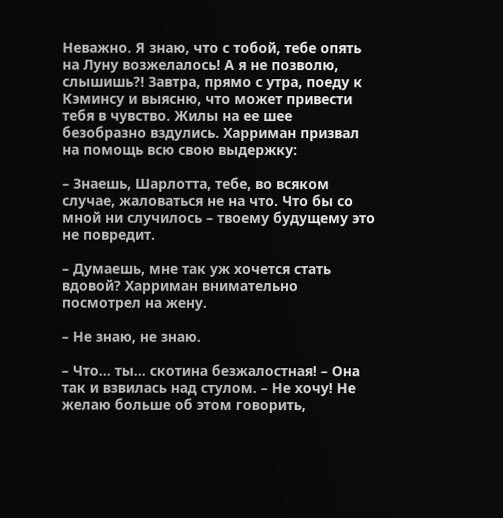Неважно. Я знаю, что с тобой, тебе опять на Луну возжелалось! А я не позволю, слышишь?! Завтра, прямо с утра, поеду к Кэминсу и выясню, что может привести тебя в чувство. Жилы на ее шее безобразно вздулись. Харриман призвал на помощь всю свою выдержку:

– Знаешь, Шарлотта, тебе, во всяком случае, жаловаться не на что. Что бы со мной ни случилось – твоему будущему это не повредит.

– Думаешь, мне так уж хочется стать вдовой? Харриман внимательно посмотрел на жену.

– Не знаю, не знаю.

– Что… ты… скотина безжалостная! – Она так и взвилась над стулом. – Не хочу! Не желаю больше об этом говорить,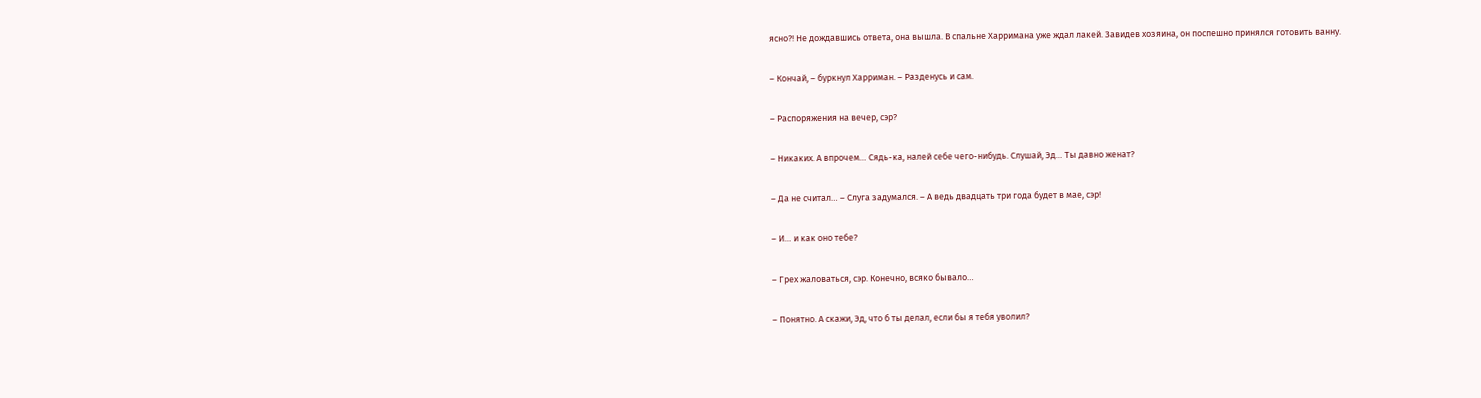ясно?! Не дождавшись ответа, она вышла. В спальне Харримана уже ждал лакей. Завидев хозяина, он поспешно принялся готовить ванну.

– Кончай, – буркнул Харриман. – Разденусь и сам.

– Распоряжения на вечер, сэр?

– Никаких. А впрочем… Сядь-ка, налей себе чего-нибудь. Слушай, Эд… Ты давно женат?

– Да не считал… – Слуга задумался. – А ведь двадцать три года будет в мае, сэр!

– И… и как оно тебе?

– Грех жаловаться, сэр. Конечно, всяко бывало…

– Понятно. А скажи, Эд, что б ты делал, если бы я тебя уволил?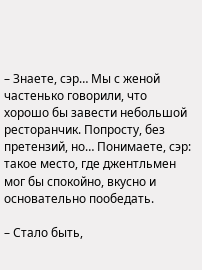– Знаете, сэр… Мы с женой частенько говорили, что хорошо бы завести небольшой ресторанчик. Попросту, без претензий, но… Понимаете, сэр: такое место, где джентльмен мог бы спокойно, вкусно и основательно пообедать.

– Стало быть,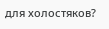для холостяков?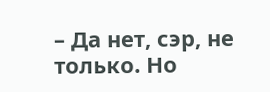– Да нет, сэр, не только. Но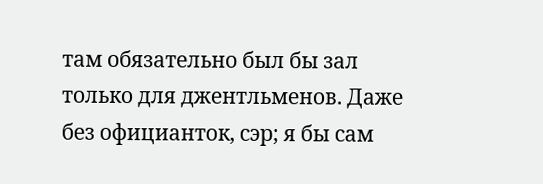там обязательно был бы зал только для джентльменов. Даже без официанток, сэр; я бы сам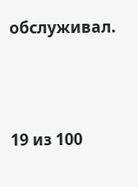обслуживал.



19 из 100